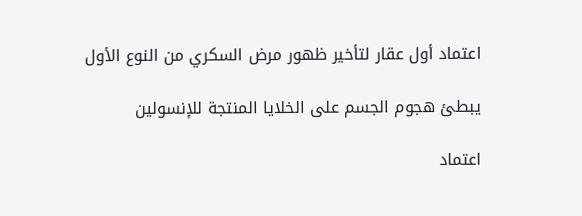اعتماد أول عقار لتأخير ظهور مرض السكري من النوع الأول

يبطئ هجوم الجسم على الخلايا المنتجة للإنسولين

اعتماد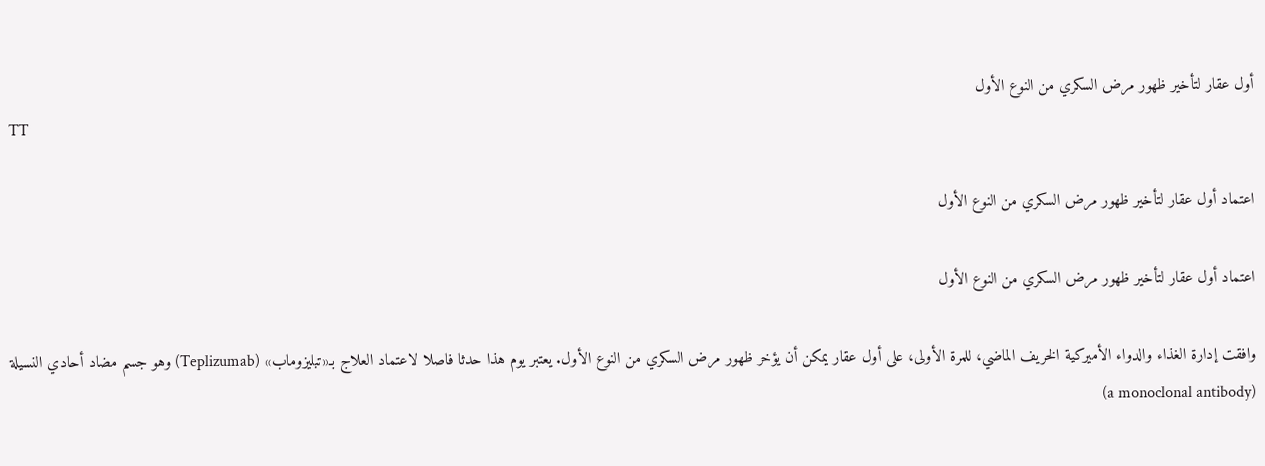أول عقار لتأخير ظهور مرض السكري من النوع الأول
TT

اعتماد أول عقار لتأخير ظهور مرض السكري من النوع الأول

اعتماد أول عقار لتأخير ظهور مرض السكري من النوع الأول

وافقت إدارة الغذاء والدواء الأميركية الخريف الماضي، للمرة الأولى، على أول عقار يمكن أن يؤخر ظهور مرض السكري من النوع الأول. يعتبر يوم هذا حدثا فاصلا لاعتماد العلاج بـ«تبليزوماب» (Teplizumab) وهو جسم مضاد أحادي النسيلة (a monoclonal antibody)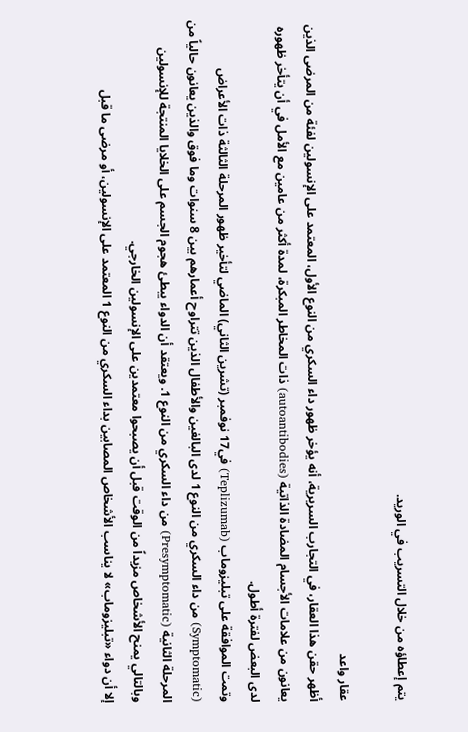يتم إعطاؤه من خلال التسريب في الوريد.

عقار واعد
أظهر حقن هذا العقار، في التجارب السريرية، أنه يؤخر ظهور داء السكري من النوع الأول، المعتمد على الإنسولين لفئة من المرضى الذين يعانون من علامات الأجسام المضادة الذاتية (autoantibodies) ذات المخاطر المبكرة، لمدة أكثر من عامين مع الأمل في أن يتأخر ظهوره لدى البعض لفترة أطول.
وتمت الموافقة على تبليزوماب (Teplizumab) في17 نوفمبر (تشرين الثاني) الماضي لتأخير ظهور المرحلة الثالثة ذات الأعراض (Symptomatic) من داء السكري من النوع 1 لدى البالغين والأطفال الذين تتراوح أعمارهم بين 8 سنوات وما فوق والذين يعانون حالياً من المرحلة الثانية (Presymptomatic) من داء السكري من النوع 1. ويعتقد أن الدواء يبطئ هجوم الجسم على الخلايا المنتجة للإنسولين وبالتالي يمنح الأشخاص مزيداً من الوقت قبل أن يصبحوا معتمدين على الإنسولين الخارجي.
إلا أن دواء «تبليزوماب» لا يناسب الأشخاص المصابين بداء السكري من النوع 1 المعتمد على الإنسولين، أو مرضى ما قبل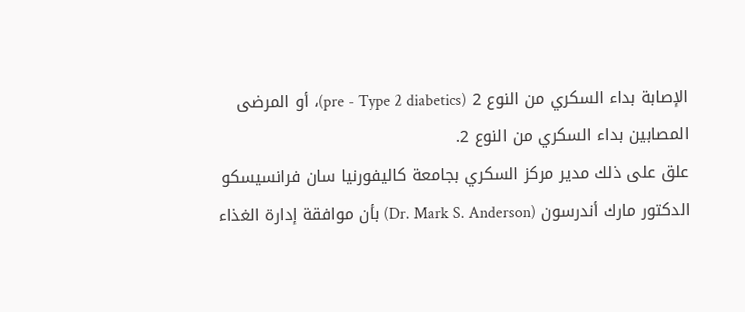الإصابة بداء السكري من النوع 2 (pre - Type 2 diabetics)، أو المرضى المصابين بداء السكري من النوع 2.
علق على ذلك مدير مركز السكري بجامعة كاليفورنيا سان فرانسيسكو الدكتور مارك أندرسون (Dr. Mark S. Anderson) بأن موافقة إدارة الغذاء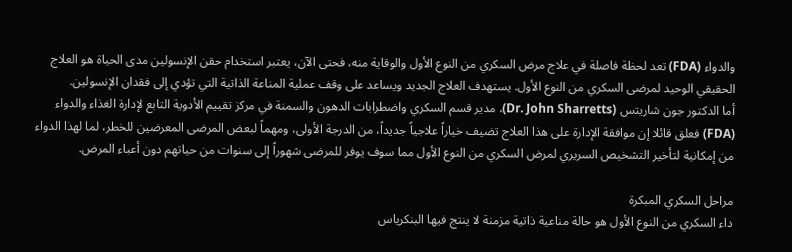والدواء (FDA) تعد لحظة فاصلة في علاج مرض السكري من النوع الأول والوقاية منه، فحتى الآن، يعتبر استخدام حقن الإنسولين مدى الحياة هو العلاج الحقيقي الوحيد لمرضى السكري من النوع الأول. يستهدف العلاج الجديد ويساعد على وقف عملية المناعة الذاتية التي تؤدي إلى فقدان الإنسولين.
أما الدكتور جون شاريتس (Dr. John Sharretts)، مدير قسم السكري واضطرابات الدهون والسمنة في مركز تقييم الأدوية التابع لإدارة الغذاء والدواء (FDA) فعلق قائلا إن موافقة الإدارة على هذا العلاج تضيف خياراً علاجياً جديداً، من الدرجة الأولى، ومهماً لبعض المرضى المعرضين للخطر، لما لهذا الدواء من إمكانية لتأخير التشخيص السريري لمرض السكري من النوع الأول مما سوف يوفر للمرضى شهوراً إلى سنوات من حياتهم دون أعباء المرض.

مراحل السكري المبكرة
داء السكري من النوع الأول هو حالة مناعية ذاتية مزمنة لا ينتج فيها البنكرياس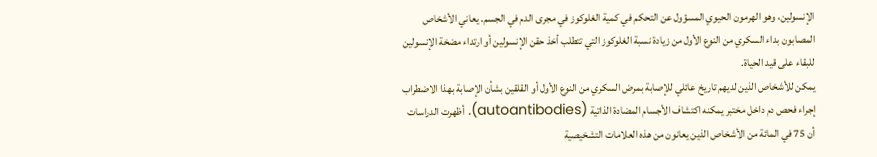الإنسولين، وهو الهرمون الحيوي المسؤول عن التحكم في كمية الغلوكوز في مجرى الدم في الجسم. يعاني الأشخاص المصابون بداء السكري من النوع الأول من زيادة نسبة الغلوكوز التي تتطلب أخذ حقن الإنسولين أو ارتداء مضخة الإنسولين للبقاء على قيد الحياة.
يمكن للأشخاص الذين لديهم تاريخ عائلي للإصابة بمرض السكري من النوع الأول أو القلقين بشأن الإصابة بهذا الاضطراب إجراء فحص دم داخل مختبر يمكنه اكتشاف الأجسام المضادة الذاتية (autoantibodies). أظهرت الدراسات أن 75 في المائة من الأشخاص الذين يعانون من هذه العلامات التشخيصية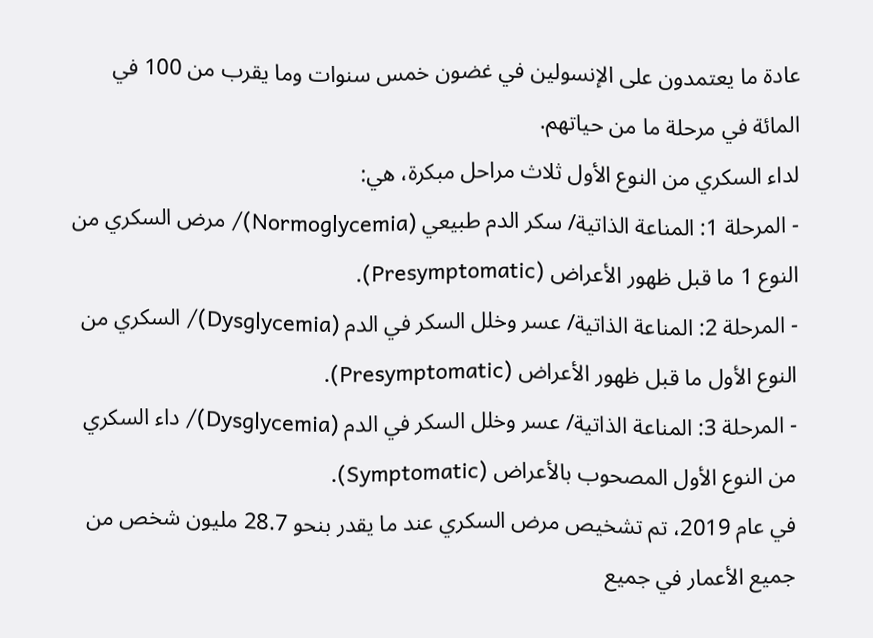عادة ما يعتمدون على الإنسولين في غضون خمس سنوات وما يقرب من 100 في المائة في مرحلة ما من حياتهم.
لداء السكري من النوع الأول ثلاث مراحل مبكرة، هي:
- المرحلة 1: المناعة الذاتية/ سكر الدم طبيعي (Normoglycemia)/ مرض السكري من النوع 1 ما قبل ظهور الأعراض (Presymptomatic).
- المرحلة 2: المناعة الذاتية/ عسر وخلل السكر في الدم (Dysglycemia)/ السكري من النوع الأول ما قبل ظهور الأعراض (Presymptomatic).
- المرحلة 3: المناعة الذاتية/ عسر وخلل السكر في الدم (Dysglycemia)/ داء السكري من النوع الأول المصحوب بالأعراض (Symptomatic).
في عام 2019، تم تشخيص مرض السكري عند ما يقدر بنحو 28.7 مليون شخص من جميع الأعمار في جميع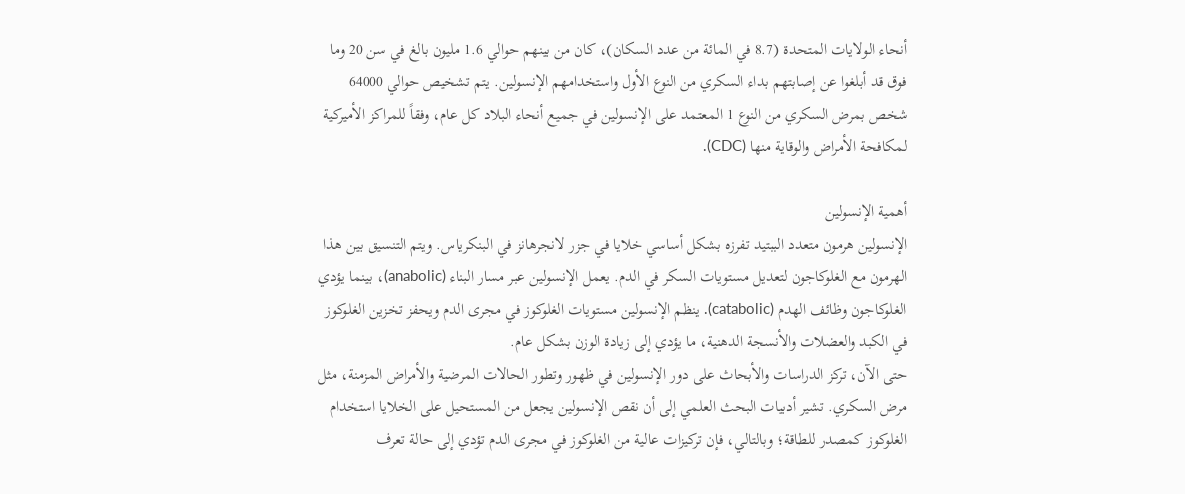أنحاء الولايات المتحدة (8.7 في المائة من عدد السكان)، كان من بينهم حوالي 1.6 مليون بالغ في سن 20 وما فوق قد أبلغوا عن إصابتهم بداء السكري من النوع الأول واستخدامهم الإنسولين. يتم تشخيص حوالي 64000 شخص بمرض السكري من النوع 1 المعتمد على الإنسولين في جميع أنحاء البلاد كل عام، وفقاً للمراكز الأميركية لمكافحة الأمراض والوقاية منها (CDC).

أهمية الإنسولين
الإنسولين هرمون متعدد الببتيد تفرزه بشكل أساسي خلايا في جزر لانجرهانز في البنكرياس. ويتم التنسيق بين هذا الهرمون مع الغلوكاجون لتعديل مستويات السكر في الدم. يعمل الإنسولين عبر مسار البناء (anabolic)، بينما يؤدي الغلوكاجون وظائف الهدم (catabolic). ينظم الإنسولين مستويات الغلوكوز في مجرى الدم ويحفز تخزين الغلوكوز في الكبد والعضلات والأنسجة الدهنية، ما يؤدي إلى زيادة الوزن بشكل عام.
حتى الآن، تركز الدراسات والأبحاث على دور الإنسولين في ظهور وتطور الحالات المرضية والأمراض المزمنة، مثل مرض السكري. تشير أدبيات البحث العلمي إلى أن نقص الإنسولين يجعل من المستحيل على الخلايا استخدام الغلوكوز كمصدر للطاقة؛ وبالتالي، فإن تركيزات عالية من الغلوكوز في مجرى الدم تؤدي إلى حالة تعرف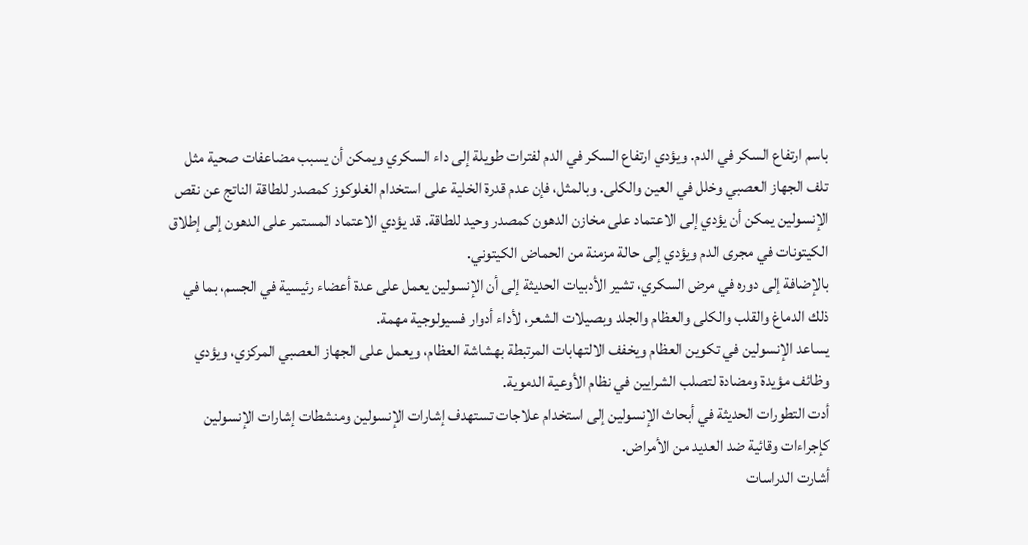باسم ارتفاع السكر في الدم. ويؤدي ارتفاع السكر في الدم لفترات طويلة إلى داء السكري ويمكن أن يسبب مضاعفات صحية مثل تلف الجهاز العصبي وخلل في العين والكلى. وبالمثل، فإن عدم قدرة الخلية على استخدام الغلوكوز كمصدر للطاقة الناتج عن نقص الإنسولين يمكن أن يؤدي إلى الاعتماد على مخازن الدهون كمصدر وحيد للطاقة. قد يؤدي الاعتماد المستمر على الدهون إلى إطلاق الكيتونات في مجرى الدم ويؤدي إلى حالة مزمنة من الحماض الكيتوني.
بالإضافة إلى دوره في مرض السكري، تشير الأدبيات الحديثة إلى أن الإنسولين يعمل على عدة أعضاء رئيسية في الجسم، بما في ذلك الدماغ والقلب والكلى والعظام والجلد وبصيلات الشعر، لأداء أدوار فسيولوجية مهمة.
يساعد الإنسولين في تكوين العظام ويخفف الالتهابات المرتبطة بهشاشة العظام، ويعمل على الجهاز العصبي المركزي، ويؤدي وظائف مؤيدة ومضادة لتصلب الشرايين في نظام الأوعية الدموية.
أدت التطورات الحديثة في أبحاث الإنسولين إلى استخدام علاجات تستهدف إشارات الإنسولين ومنشطات إشارات الإنسولين كإجراءات وقائية ضد العديد من الأمراض.
أشارت الدراسات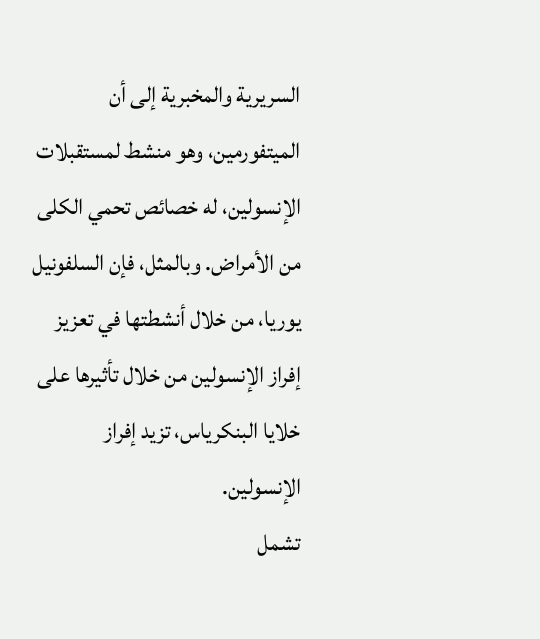السريرية والمخبرية إلى أن الميتفورمين، وهو منشط لمستقبلات الإنسولين، له خصائص تحمي الكلى من الأمراض. وبالمثل، فإن السلفونيل يوريا، من خلال أنشطتها في تعزيز إفراز الإنسولين من خلال تأثيرها على خلايا البنكرياس، تزيد إفراز الإنسولين.
تشمل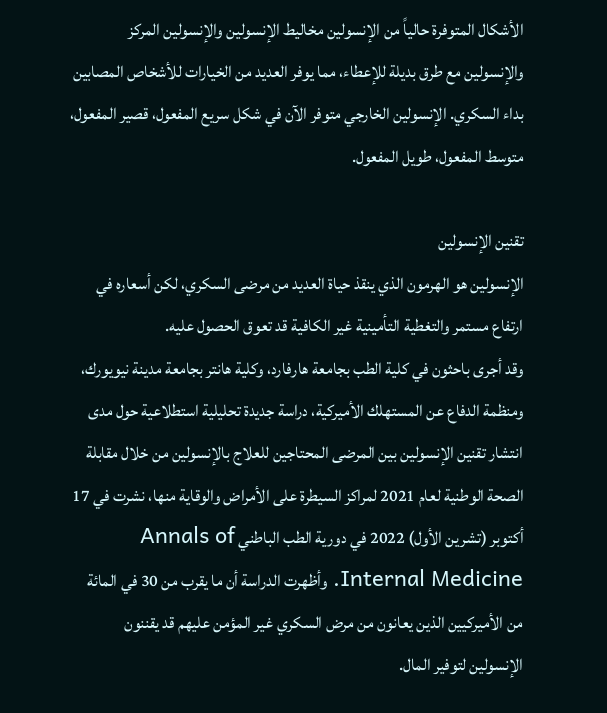الأشكال المتوفرة حالياً من الإنسولين مخاليط الإنسولين والإنسولين المركز والإنسولين مع طرق بديلة للإعطاء، مما يوفر العديد من الخيارات للأشخاص المصابين بداء السكري. الإنسولين الخارجي متوفر الآن في شكل سريع المفعول، قصير المفعول، متوسط المفعول، طويل المفعول.

تقنين الإنسولين
الإنسولين هو الهرمون الذي ينقذ حياة العديد من مرضى السكري، لكن أسعاره في ارتفاع مستمر والتغطية التأمينية غير الكافية قد تعوق الحصول عليه.
وقد أجرى باحثون في كلية الطب بجامعة هارفارد، وكلية هانتر بجامعة مدينة نيويورك، ومنظمة الدفاع عن المستهلك الأميركية، دراسة جديدة تحليلية استطلاعية حول مدى انتشار تقنين الإنسولين بين المرضى المحتاجين للعلاج بالإنسولين من خلال مقابلة الصحة الوطنية لعام 2021 لمراكز السيطرة على الأمراض والوقاية منها، نشرت في 17 أكتوبر (تشرين الأول) 2022 في دورية الطب الباطني Annals of Internal Medicine. وأظهرت الدراسة أن ما يقرب من 30 في المائة من الأميركيين الذين يعانون من مرض السكري غير المؤمن عليهم قد يقننون الإنسولين لتوفير المال.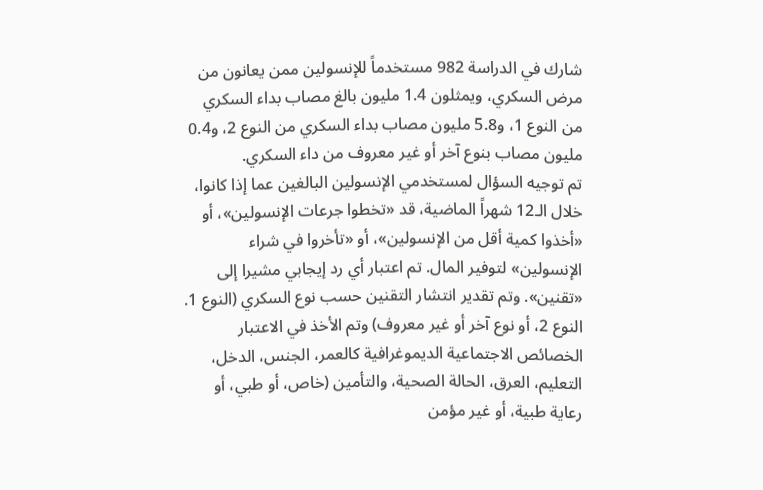شارك في الدراسة 982 مستخدماً للإنسولين ممن يعانون من مرض السكري، ويمثلون 1.4 مليون بالغ مصاب بداء السكري من النوع 1، و5.8 مليون مصاب بداء السكري من النوع 2، و0.4 مليون مصاب بنوع آخر أو غير معروف من داء السكري.
تم توجيه السؤال لمستخدمي الإنسولين البالغين عما إذا كانوا، خلال الـ12 شهراً الماضية، قد «تخطوا جرعات الإنسولين»، أو «أخذوا كمية أقل من الإنسولين»، أو «تأخروا في شراء الإنسولين» لتوفير المال. تم اعتبار أي رد إيجابي مشيرا إلى «تقنين». وتم تقدير انتشار التقنين حسب نوع السكري (النوع 1. النوع 2، أو نوع آخر أو غير معروف) وتم الأخذ في الاعتبار الخصائص الاجتماعية الديموغرافية كالعمر، الجنس، الدخل، التعليم، العرق، الحالة الصحية، والتأمين (خاص، أو طبي، أو رعاية طبية، أو غير مؤمن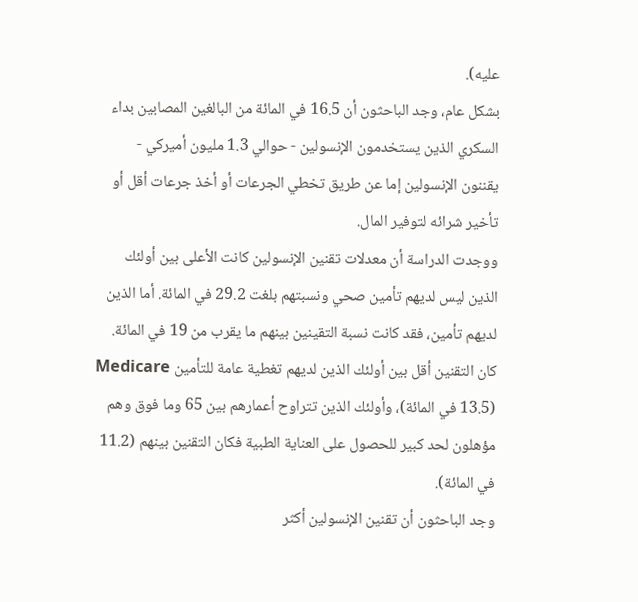عليه).
بشكل عام، وجد الباحثون أن 16.5 في المائة من البالغين المصابين بداء السكري الذين يستخدمون الإنسولين - حوالي 1.3 مليون أميركي - يقننون الإنسولين إما عن طريق تخطي الجرعات أو أخذ جرعات أقل أو تأخير شرائه لتوفير المال.
ووجدت الدراسة أن معدلات تقنين الإنسولين كانت الأعلى بين أولئك الذين ليس لديهم تأمين صحي ونسبتهم بلغت 29.2 في المائة. أما الذين لديهم تأمين، فقد كانت نسبة التقينين بينهم ما يقرب من 19 في المائة.
كان التقنين أقل بين أولئك الذين لديهم تغطية عامة للتأمين Medicare (13.5 في المائة)، وأولئك الذين تتراوح أعمارهم بين 65 وما فوق وهم مؤهلون لحد كبير للحصول على العناية الطبية فكان التقنين بينهم (11.2 في المائة).
وجد الباحثون أن تقنين الإنسولين أكثر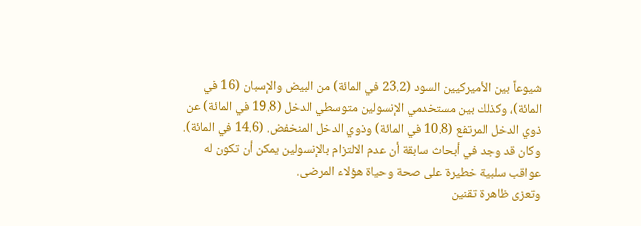شيوعاً بين الأميركيين السود (23.2 في المائة) من البيض والإسبان (16 في المائة)، وكذلك بين مستخدمي الإنسولين متوسطي الدخل (19.8 في المائة) عن ذوي الدخل المرتفع (10.8 في المائة) وذوي الدخل المنخفض. (14.6 في المائة).
وكان قد وجد في أبحاث سابقة أن عدم الالتزام بالإنسولين يمكن أن تكون له عواقب سلبية خطيرة على صحة وحياة هؤلاء المرضى.
وتعزى ظاهرة تقنين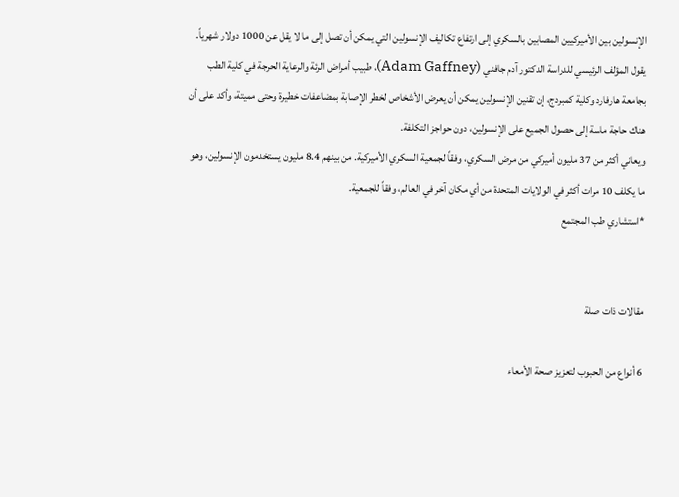الإنسولين بين الأميركيين المصابين بالسكري إلى ارتفاع تكاليف الإنسولين التي يمكن أن تصل إلى ما لا يقل عن 1000 دولار شهرياً.
يقول المؤلف الرئيسي للدراسة الدكتور آدم جافني (Adam Gaffney)، طبيب أمراض الرئة والرعاية الحرجة في كلية الطب بجامعة هارفارد وكلية كمبردج، إن تقنين الإنسولين يمكن أن يعرض الأشخاص لخطر الإصابة بمضاعفات خطيرة وحتى مميتة، وأكد على أن هناك حاجة ماسة إلى حصول الجميع على الإنسولين، دون حواجز التكلفة.
ويعاني أكثر من 37 مليون أميركي من مرض السكري، وفقاً لجمعية السكري الأميركية. من بينهم 8.4 مليون يستخدمون الإنسولين، وهو ما يكلف 10 مرات أكثر في الولايات المتحدة من أي مكان آخر في العالم، وفقاً للجمعية.
*استشاري طب المجتمع


مقالات ذات صلة

6 أنواع من الحبوب لتعزيز صحة الأمعاء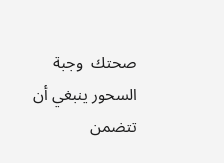صحتك  وجبة السحور ينبغي أن تتضمن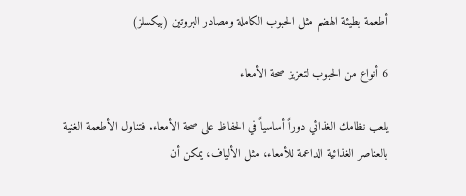أطعمة بطيئة الهضم مثل الحبوب الكاملة ومصادر البروتين (بيكسلز)

6 أنواع من الحبوب لتعزيز صحة الأمعاء

يلعب نظامك الغذائي دوراً أساسياً في الحفاظ على صحة الأمعاء. فتناول الأطعمة الغنية بالعناصر الغذائية الداعمة للأمعاء، مثل الألياف، يمكن أن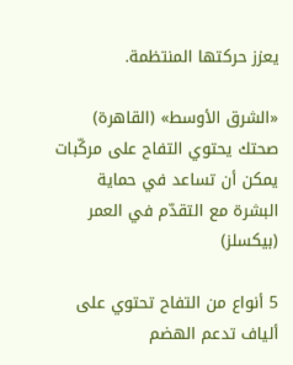يعزز حركتها المنتظمة.

«الشرق الأوسط» (القاهرة)
صحتك يحتوي التفاح على مركّبات يمكن أن تساعد في حماية البشرة مع التقدّم في العمر (بيكسلز)

5 أنواع من التفاح تحتوي على ألياف تدعم الهضم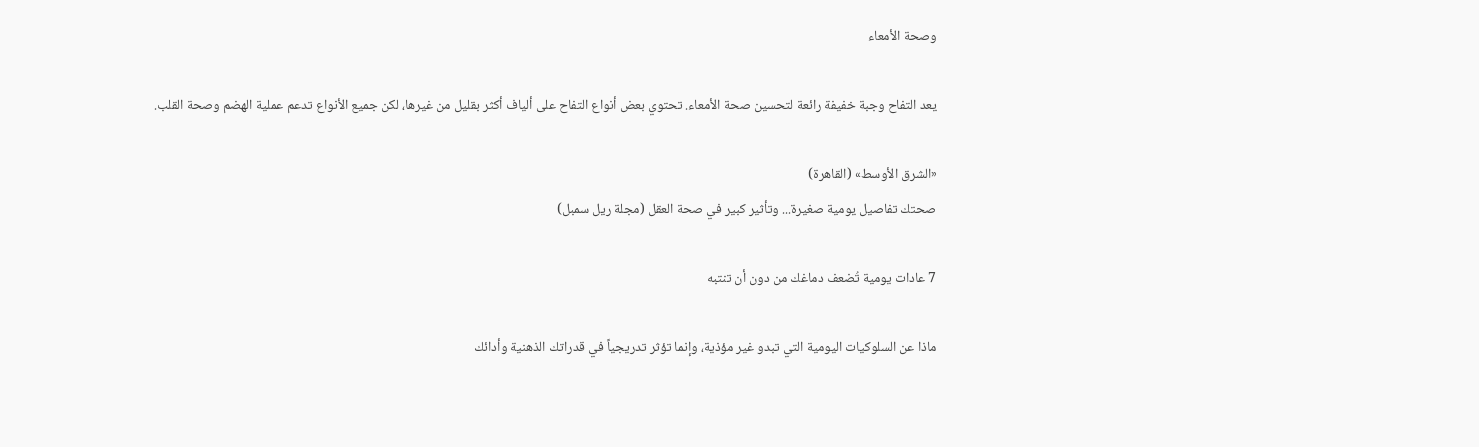وصحة الأمعاء

يعد التفاح وجبة خفيفة رائعة لتحسين صحة الأمعاء. تحتوي بعض أنواع التفاح على ألياف أكثر بقليل من غيرها، لكن جميع الأنواع تدعم عملية الهضم وصحة القلب.

«الشرق الأوسط» (القاهرة)
صحتك تفاصيل يومية صغيرة... وتأثير كبير في صحة العقل (مجلة ريل سمبل)

7 عادات يومية تُضعف دماغك من دون أن تنتبه

ماذا عن السلوكيات اليومية التي تبدو غير مؤذية، وإنما تؤثر تدريجياً في قدراتك الذهنية وأدائك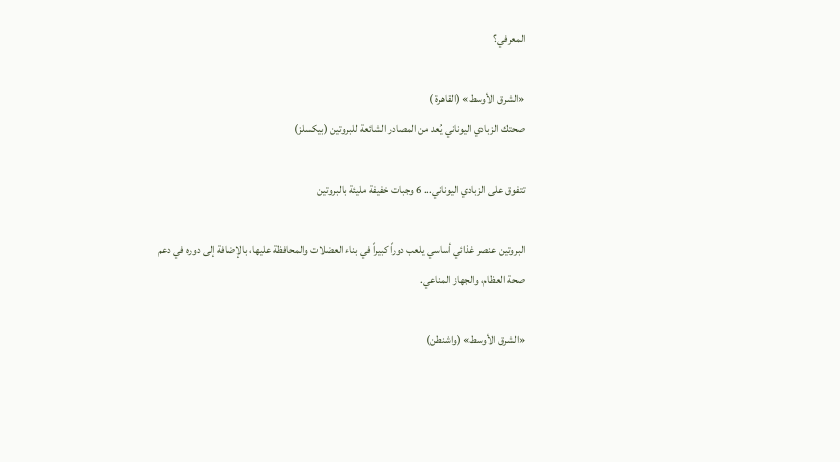المعرفي؟

«الشرق الأوسط» (القاهرة )
صحتك الزبادي اليوناني يُعد من المصادر الشائعة للبروتين (بيكسلز)

تتفوق على الزبادي اليوناني... 6 وجبات خفيفة مليئة بالبروتين

البروتين عنصر غذائي أساسي يلعب دوراً كبيراً في بناء العضلات والمحافظة عليها، بالإضافة إلى دوره في دعم صحة العظام، والجهاز المناعي.

«الشرق الأوسط» (واشنطن)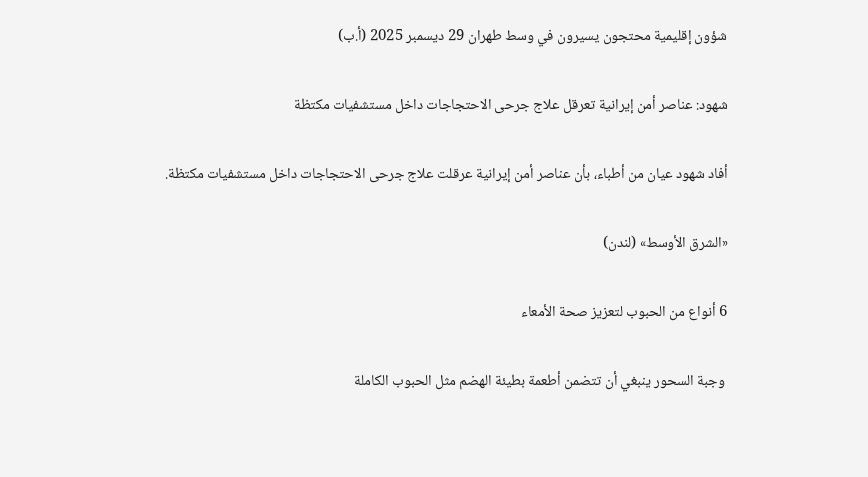شؤون إقليمية محتجون يسيرون في وسط طهران 29 ديسمبر 2025 (أ.ب)

شهود: عناصر أمن إيرانية تعرقل علاج جرحى الاحتجاجات داخل مستشفيات مكتظة

أفاد شهود عيان من أطباء، بأن عناصر أمن إيرانية عرقلت علاج جرحى الاحتجاجات داخل مستشفيات مكتظة.

«الشرق الأوسط» (لندن)

6 أنواع من الحبوب لتعزيز صحة الأمعاء

 وجبة السحور ينبغي أن تتضمن أطعمة بطيئة الهضم مثل الحبوب الكاملة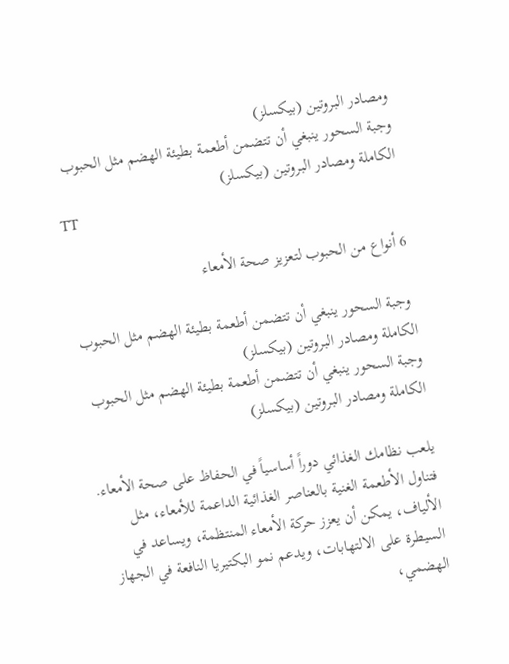ومصادر البروتين (بيكسلز)
وجبة السحور ينبغي أن تتضمن أطعمة بطيئة الهضم مثل الحبوب الكاملة ومصادر البروتين (بيكسلز)
TT

6 أنواع من الحبوب لتعزيز صحة الأمعاء

 وجبة السحور ينبغي أن تتضمن أطعمة بطيئة الهضم مثل الحبوب الكاملة ومصادر البروتين (بيكسلز)
وجبة السحور ينبغي أن تتضمن أطعمة بطيئة الهضم مثل الحبوب الكاملة ومصادر البروتين (بيكسلز)

يلعب نظامك الغذائي دوراً أساسياً في الحفاظ على صحة الأمعاء. فتناول الأطعمة الغنية بالعناصر الغذائية الداعمة للأمعاء، مثل الألياف، يمكن أن يعزز حركة الأمعاء المنتظمة، ويساعد في السيطرة على الالتهابات، ويدعم نمو البكتيريا النافعة في الجهاز الهضمي،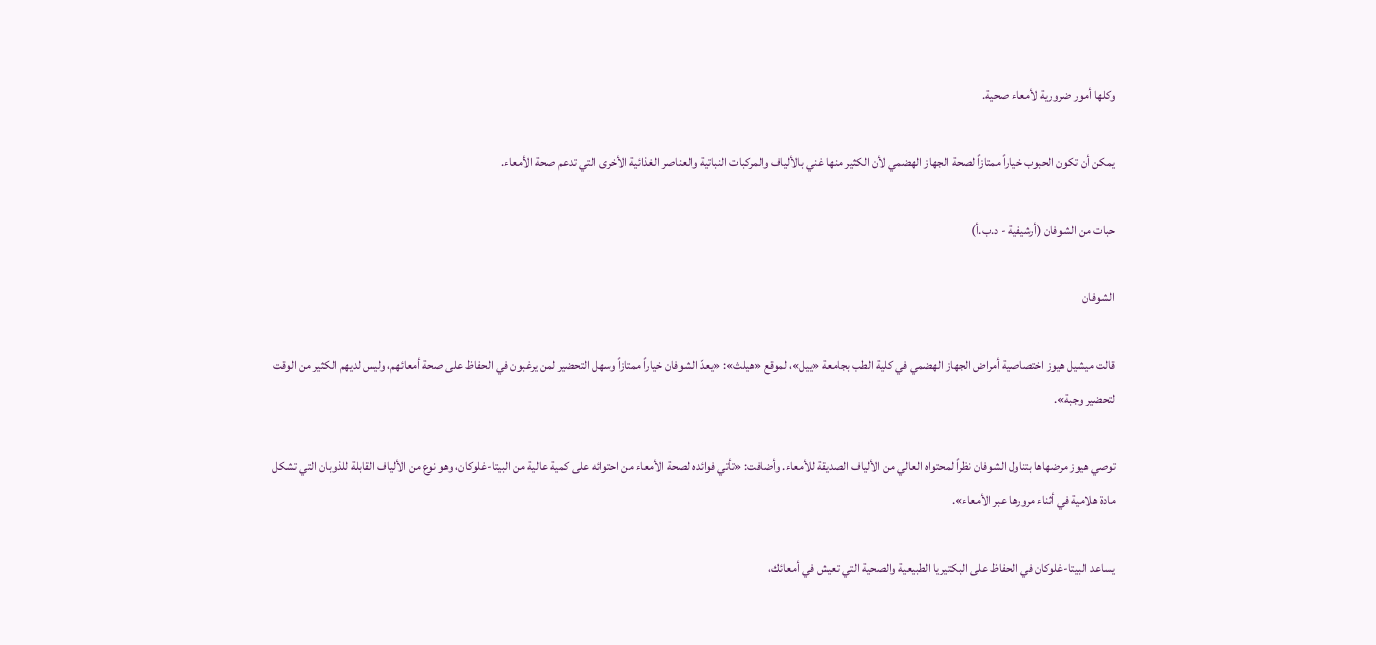وكلها أمور ضرورية لأمعاء صحية.

يمكن أن تكون الحبوب خياراً ممتازاً لصحة الجهاز الهضمي لأن الكثير منها غني بالألياف والمركبات النباتية والعناصر الغذائية الأخرى التي تدعم صحة الأمعاء.

حبات من الشوفان (أرشيفية - د.ب.أ)

الشوفان

قالت ميشيل هيوز اختصاصية أمراض الجهاز الهضمي في كلية الطب بجامعة «ييل»، لموقع «هيلث»: «يعدّ الشوفان خياراً ممتازاً وسهل التحضير لمن يرغبون في الحفاظ على صحة أمعائهم، وليس لديهم الكثير من الوقت لتحضير وجبة».

توصي هيوز مرضهاها بتناول الشوفان نظراً لمحتواه العالي من الألياف الصديقة للأمعاء. وأضافت: «تأتي فوائده لصحة الأمعاء من احتوائه على كمية عالية من البيتا-غلوكان، وهو نوع من الألياف القابلة للذوبان التي تشكل مادة هلامية في أثناء مرورها عبر الأمعاء».

يساعد البيتا-غلوكان في الحفاظ على البكتيريا الطبيعية والصحية التي تعيش في أمعائك،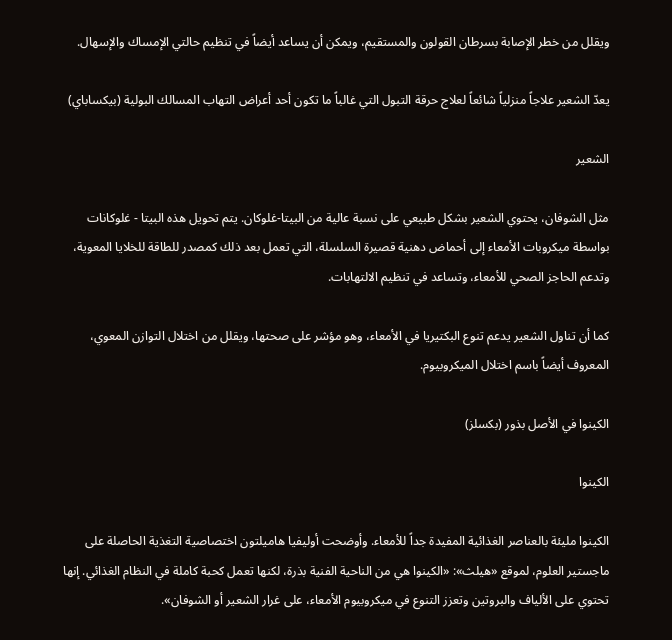ويقلل من خطر الإصابة بسرطان القولون والمستقيم، ويمكن أن يساعد أيضاً في تنظيم حالتي الإمساك والإسهال.

يعدّ الشعير علاجاً منزلياً شائعاً لعلاج حرقة التبول التي غالباً ما تكون أحد أعراض التهاب المسالك البولية (بيكساباي)

الشعير

مثل الشوفان، يحتوي الشعير بشكل طبيعي على نسبة عالية من البيتا-غلوكان. يتم تحويل هذه البيتا - غلوكانات بواسطة ميكروبات الأمعاء إلى أحماض دهنية قصيرة السلسلة، التي تعمل بعد ذلك كمصدر للطاقة للخلايا المعوية، وتدعم الحاجز الصحي للأمعاء، وتساعد في تنظيم الالتهابات.

كما أن تناول الشعير يدعم تنوع البكتيريا في الأمعاء، وهو مؤشر على صحتها، ويقلل من اختلال التوازن المعوي، المعروف أيضاً باسم اختلال الميكروبيوم.

الكينوا في الأصل بذور (بكسلز)

الكينوا

الكينوا مليئة بالعناصر الغذائية المفيدة جداً للأمعاء. وأوضحت أوليفيا هاميلتون اختصاصية التغذية الحاصلة على ماجستير العلوم، لموقع «هيلث»: «الكينوا هي من الناحية الفنية بذرة، لكنها تعمل كحبة كاملة في النظام الغذائي. إنها تحتوي على الألياف والبروتين وتعزز التنوع في ميكروبيوم الأمعاء، على غرار الشعير أو الشوفان».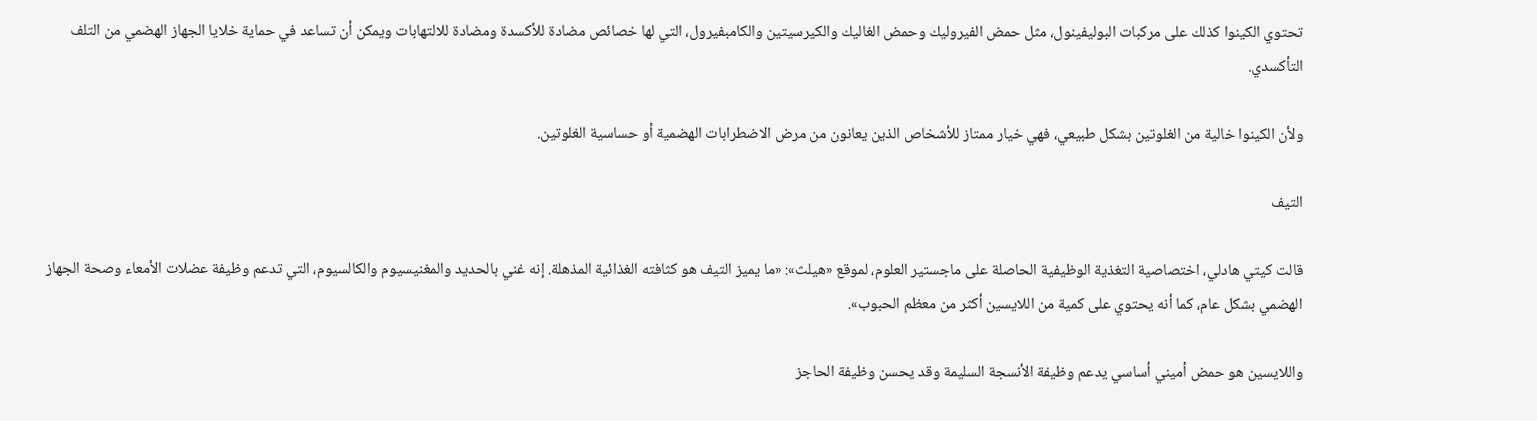تحتوي الكينوا كذلك على مركبات البوليفينول، مثل حمض الفيروليك وحمض الغاليك والكيرسيتين والكامبفيرول، التي لها خصائص مضادة للأكسدة ومضادة للالتهابات ويمكن أن تساعد في حماية خلايا الجهاز الهضمي من التلف التأكسدي.

ولأن الكينوا خالية من الغلوتين بشكل طبيعي، فهي خيار ممتاز للأشخاص الذين يعانون من مرض الاضطرابات الهضمية أو حساسية الغلوتين.

التيف

قالت كيتي هادلي، اختصاصية التغذية الوظيفية الحاصلة على ماجستير العلوم، لموقع «هيلث»: «ما يميز التيف هو كثافته الغذائية المذهلة. إنه غني بالحديد والمغنيسيوم والكالسيوم، التي تدعم وظيفة عضلات الأمعاء وصحة الجهاز الهضمي بشكل عام، كما أنه يحتوي على كمية من اللايسين أكثر من معظم الحبوب».

واللايسين هو حمض أميني أساسي يدعم وظيفة الأنسجة السليمة وقد يحسن وظيفة الحاجز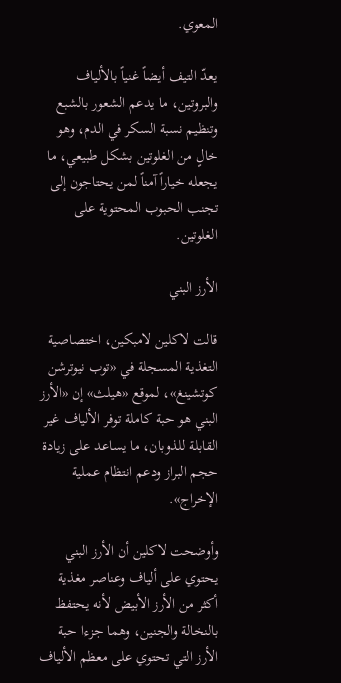المعوي.

يعدّ التيف أيضاً غنياً بالألياف والبروتين، ما يدعم الشعور بالشبع وتنظيم نسبة السكر في الدم، وهو خالٍ من الغلوتين بشكل طبيعي، ما يجعله خياراً آمناً لمن يحتاجون إلى تجنب الحبوب المحتوية على الغلوتين.

الأرز البني

قالت لاكلين لامبكين، اختصاصية التغذية المسجلة في «توب نيوترشن كوتشينغ»، لموقع «هيلث» إن «الأرز البني هو حبة كاملة توفر الألياف غير القابلة للذوبان، ما يساعد على زيادة حجم البراز ودعم انتظام عملية الإخراج».

وأوضحت لاكلين أن الأرز البني يحتوي على ألياف وعناصر مغذية أكثر من الأرز الأبيض لأنه يحتفظ بالنخالة والجنين، وهما جزءا حبة الأرز التي تحتوي على معظم الألياف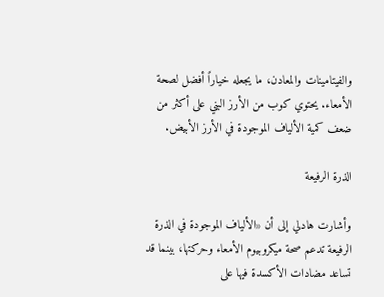والفيتامينات والمعادن، ما يجعله خياراً أفضل لصحة الأمعاء. يحتوي كوب من الأرز البني على أكثر من ضعف كمية الألياف الموجودة في الأرز الأبيض.

الذرة الرفيعة

وأشارت هادلي إلى أن «الألياف الموجودة في الذرة الرفيعة تدعم صحة ميكروبيوم الأمعاء وحركتها، بينما قد تساعد مضادات الأكسدة فيها على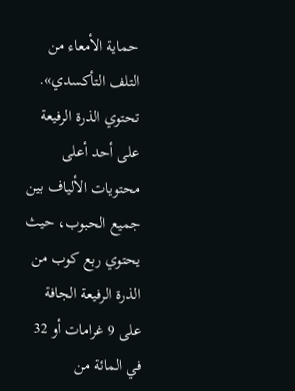حماية الأمعاء من التلف التأكسدي». تحتوي الذرة الرفيعة على أحد أعلى محتويات الألياف بين جميع الحبوب، حيث يحتوي ربع كوب من الذرة الرفيعة الجافة على 9 غرامات أو 32 في المائة من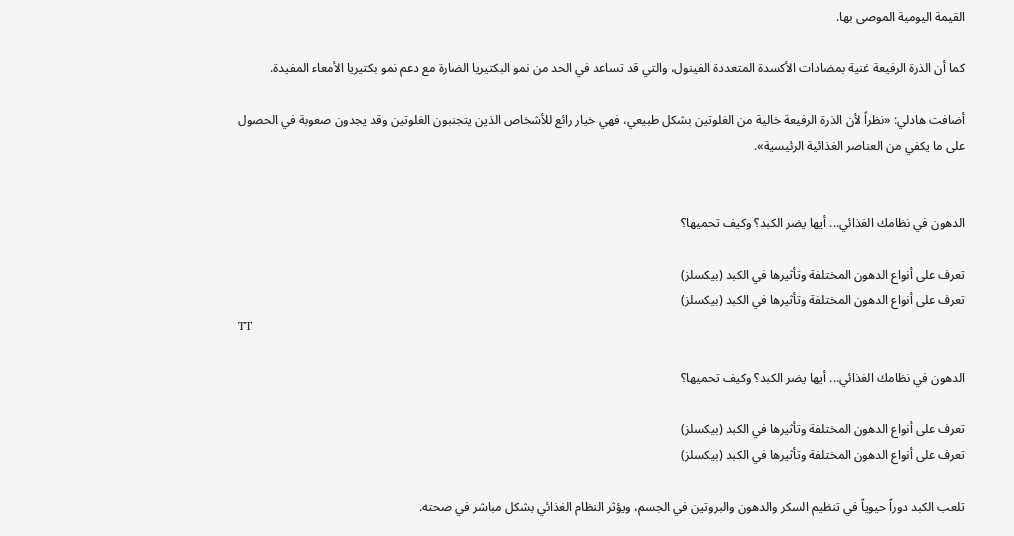القيمة اليومية الموصى بها.

كما أن الذرة الرفيعة غنية بمضادات الأكسدة المتعددة الفينول، والتي قد تساعد في الحد من نمو البكتيريا الضارة مع دعم نمو بكتيريا الأمعاء المفيدة.

أضافت هادلي: «نظراً لأن الذرة الرفيعة خالية من الغلوتين بشكل طبيعي، فهي خيار رائع للأشخاص الذين يتجنبون الغلوتين وقد يجدون صعوبة في الحصول على ما يكفي من العناصر الغذائية الرئيسية».


الدهون في نظامك الغذائي... أيها يضر الكبد؟ وكيف تحميها؟

تعرف على أنواع الدهون المختلفة وتأثيرها في الكبد (بيكسلز)
تعرف على أنواع الدهون المختلفة وتأثيرها في الكبد (بيكسلز)
TT

الدهون في نظامك الغذائي... أيها يضر الكبد؟ وكيف تحميها؟

تعرف على أنواع الدهون المختلفة وتأثيرها في الكبد (بيكسلز)
تعرف على أنواع الدهون المختلفة وتأثيرها في الكبد (بيكسلز)

تلعب الكبد دوراً حيوياً في تنظيم السكر والدهون والبروتين في الجسم، ويؤثر النظام الغذائي بشكل مباشر في صحته.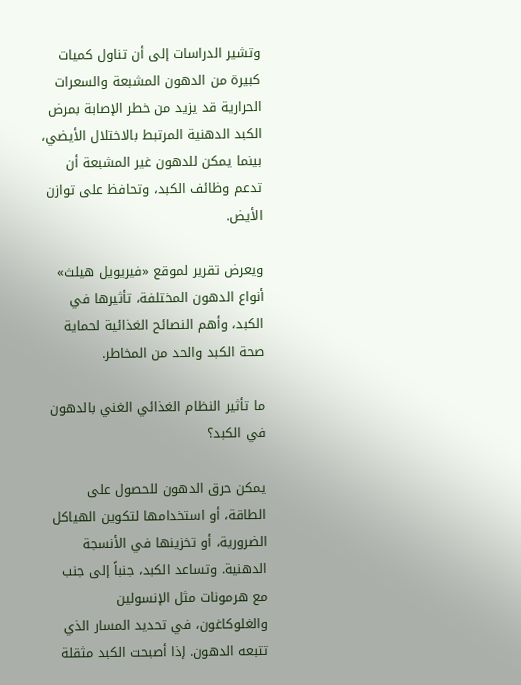وتشير الدراسات إلى أن تناول كميات كبيرة من الدهون المشبعة والسعرات الحرارية قد يزيد من خطر الإصابة بمرض الكبد الدهنية المرتبط بالاختلال الأيضي، بينما يمكن للدهون غير المشبعة أن تدعم وظائف الكبد، وتحافظ على توازن الأيض.

ويعرض تقرير لموقع «فيريويل هيلث» أنواع الدهون المختلفة، تأثيرها في الكبد، وأهم النصائح الغذائية لحماية صحة الكبد والحد من المخاطر.

ما تأثير النظام الغذائي الغني بالدهون في الكبد؟

يمكن حرق الدهون للحصول على الطاقة، أو استخدامها لتكوين الهياكل الضرورية، أو تخزينها في الأنسجة الدهنية. وتساعد الكبد، جنباً إلى جنب مع هرمونات مثل الإنسولين والغلوكاغون، في تحديد المسار الذي تتبعه الدهون. إذا أصبحت الكبد مثقلة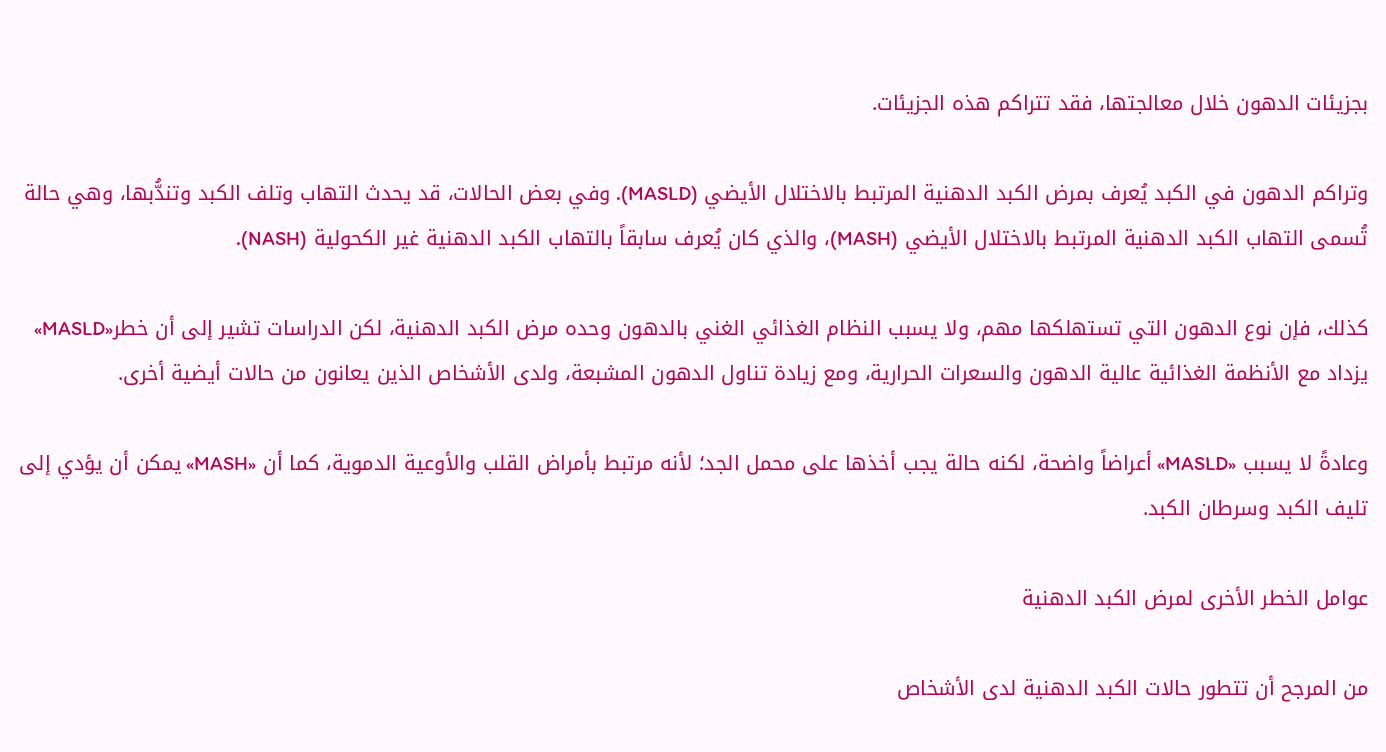بجزيئات الدهون خلال معالجتها، فقد تتراكم هذه الجزيئات.

وتراكم الدهون في الكبد يُعرف بمرض الكبد الدهنية المرتبط بالاختلال الأيضي (MASLD). وفي بعض الحالات، قد يحدث التهاب وتلف الكبد وتندُّبها، وهي حالة تُسمى التهاب الكبد الدهنية المرتبط بالاختلال الأيضي (MASH)، والذي كان يُعرف سابقاً بالتهاب الكبد الدهنية غير الكحولية (NASH).

كذلك، فإن نوع الدهون التي تستهلكها مهم، ولا يسبب النظام الغذائي الغني بالدهون وحده مرض الكبد الدهنية، لكن الدراسات تشير إلى أن خطر«MASLD» يزداد مع الأنظمة الغذائية عالية الدهون والسعرات الحرارية، ومع زيادة تناول الدهون المشبعة، ولدى الأشخاص الذين يعانون من حالات أيضية أخرى.

وعادةً لا يسبب «MASLD» أعراضاً واضحة، لكنه حالة يجب أخذها على محمل الجد؛ لأنه مرتبط بأمراض القلب والأوعية الدموية، كما أن «MASH» يمكن أن يؤدي إلى تليف الكبد وسرطان الكبد.

عوامل الخطر الأخرى لمرض الكبد الدهنية

من المرجح أن تتطور حالات الكبد الدهنية لدى الأشخاص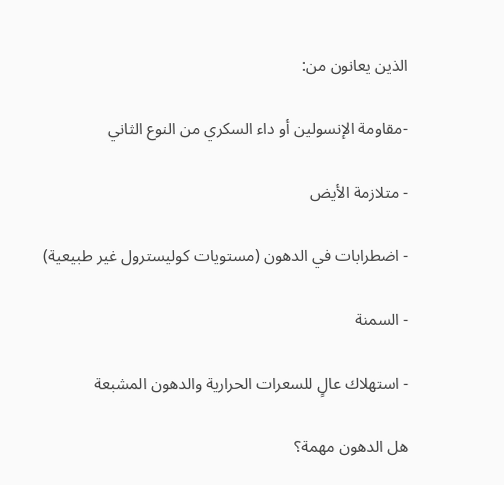الذين يعانون من:

-مقاومة الإنسولين أو داء السكري من النوع الثاني

- متلازمة الأيض

- اضطرابات في الدهون (مستويات كوليسترول غير طبيعية)

- السمنة

- استهلاك عالٍ للسعرات الحرارية والدهون المشبعة

هل الدهون مهمة؟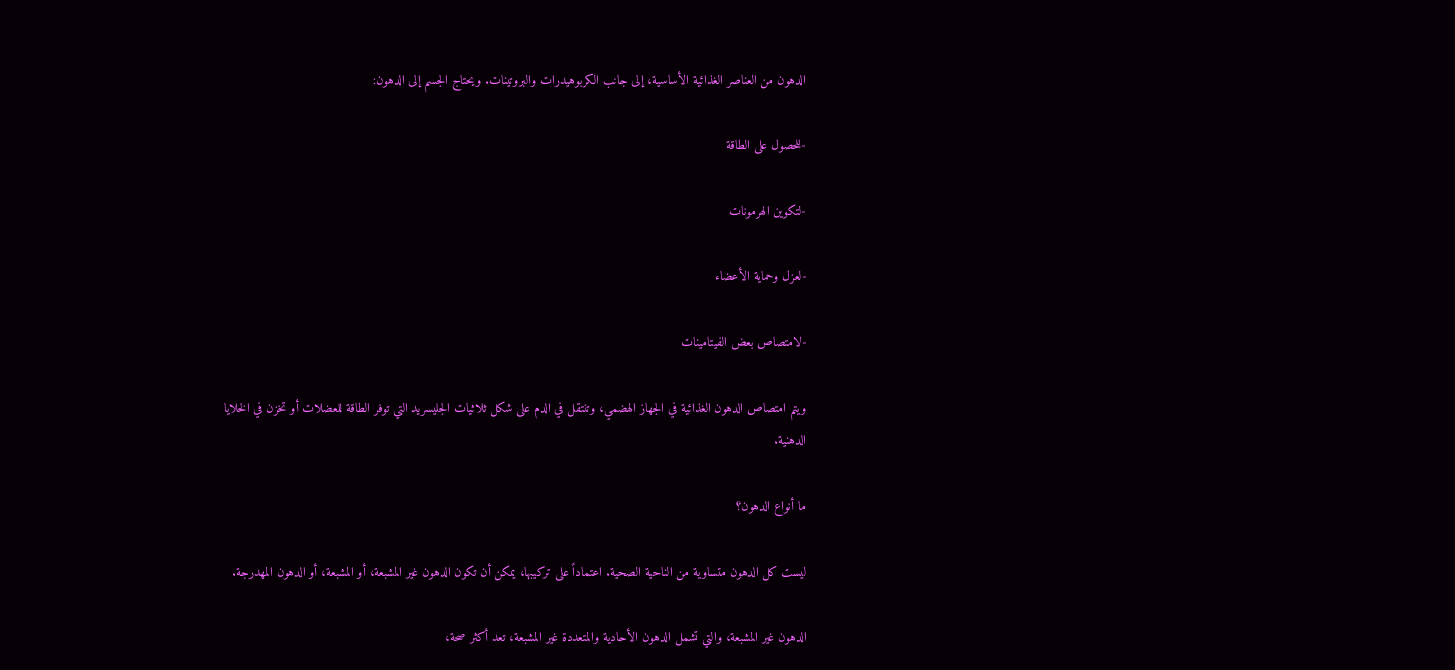الدهون من العناصر الغذائية الأساسية، إلى جانب الكربوهيدرات والبروتينات. ويحتاج الجسم إلى الدهون:

-للحصول على الطاقة

-لتكوين الهرمونات

-لعزل وحماية الأعضاء

-لامتصاص بعض الفيتامينات

ويتم امتصاص الدهون الغذائية في الجهاز الهضمي، وتنتقل في الدم على شكل ثلاثيات الجليسريد التي توفر الطاقة للعضلات أو تخزن في الخلايا الدهنية.

ما أنواع الدهون؟

ليست كل الدهون متساوية من الناحية الصحية. اعتماداً على تركيبها، يمكن أن تكون الدهون غير المشبعة، أو المشبعة، أو الدهون المهدرجة.

الدهون غير المشبعة، والتي تشمل الدهون الأحادية والمتعددة غير المشبعة، تعد أكثر صحة،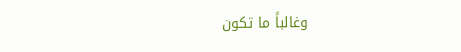وغالباً ما تكون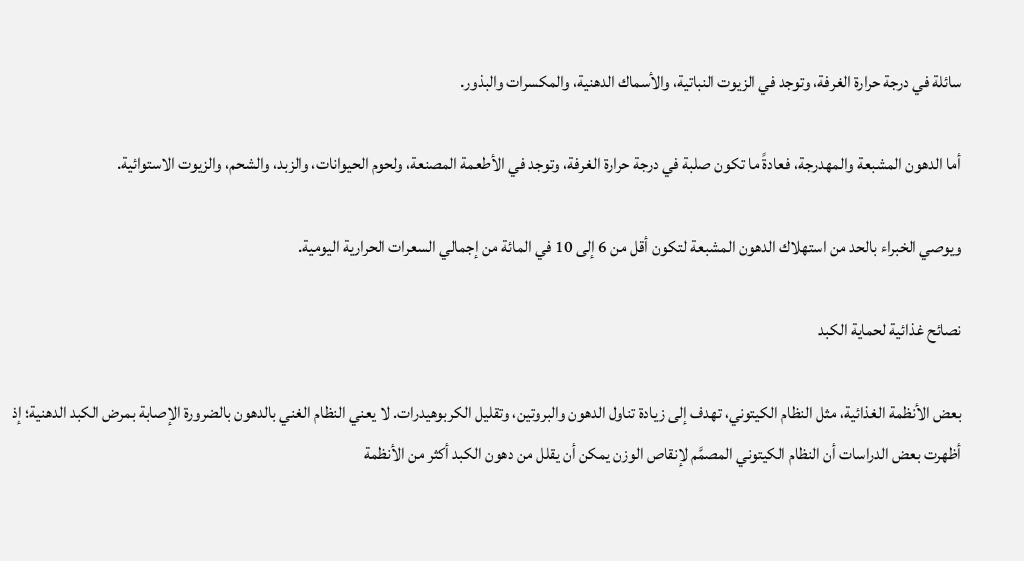سائلة في درجة حرارة الغرفة، وتوجد في الزيوت النباتية، والأسماك الدهنية، والمكسرات والبذور.

أما الدهون المشبعة والمهدرجة، فعادةً ما تكون صلبة في درجة حرارة الغرفة، وتوجد في الأطعمة المصنعة، ولحوم الحيوانات، والزبد، والشحم، والزيوت الاستوائية.

ويوصي الخبراء بالحد من استهلاك الدهون المشبعة لتكون أقل من 6 إلى 10 في المائة من إجمالي السعرات الحرارية اليومية.

نصائح غذائية لحماية الكبد

بعض الأنظمة الغذائية، مثل النظام الكيتوني، تهدف إلى زيادة تناول الدهون والبروتين، وتقليل الكربوهيدرات. لا يعني النظام الغني بالدهون بالضرورة الإصابة بمرض الكبد الدهنية؛ إذ أظهرت بعض الدراسات أن النظام الكيتوني المصمَّم لإنقاص الوزن يمكن أن يقلل من دهون الكبد أكثر من الأنظمة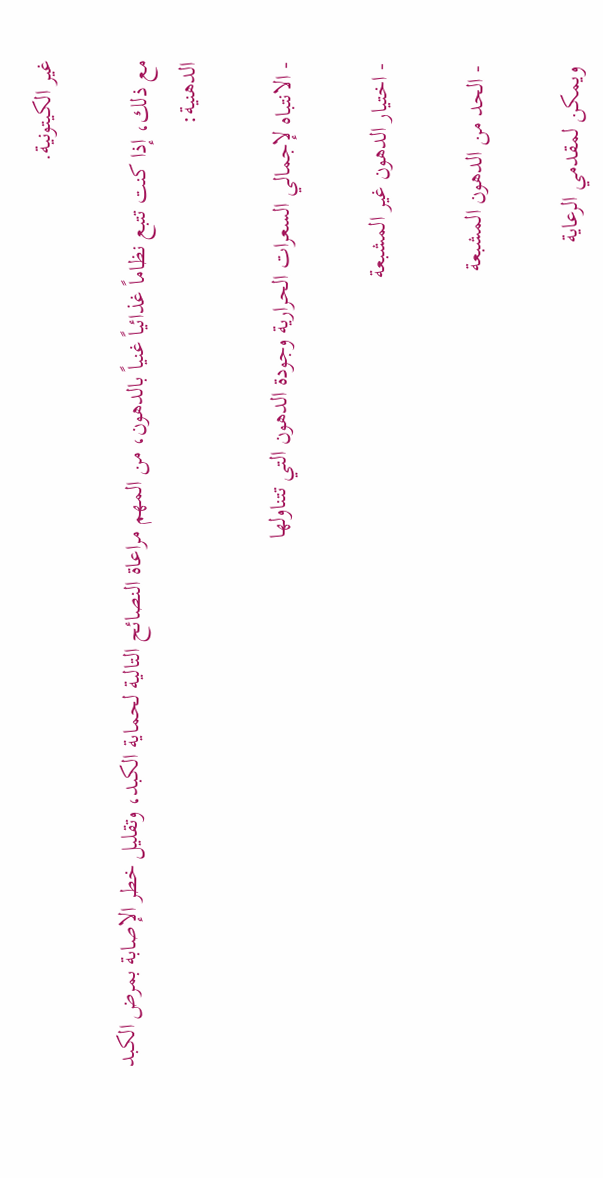غير الكيتونية.

مع ذلك، إذا كنت تتبع نظاماً غذائياً غنياً بالدهون، من المهم مراعاة النصائح التالية لحماية الكبد، وتقليل خطر الإصابة بمرض الكبد الدهنية:

- الانتباه لإجمالي السعرات الحرارية وجودة الدهون التي تتناولها

- اختيار الدهون غير المشبعة

- الحد من الدهون المشبعة

ويمكن لمقدمي الرعاية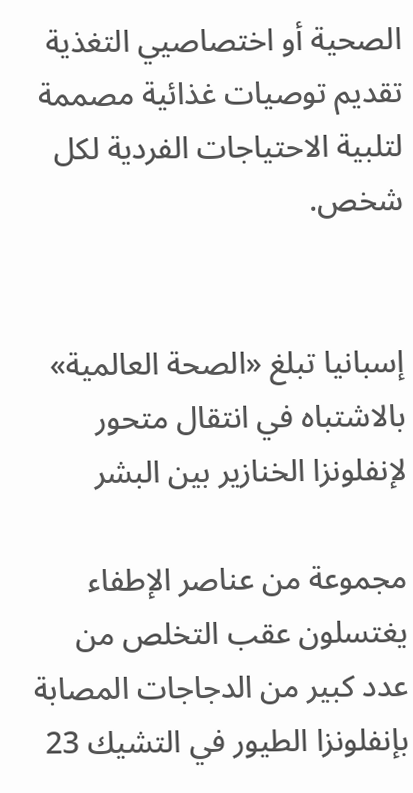الصحية أو اختصاصيي التغذية تقديم توصيات غذائية مصممة لتلبية الاحتياجات الفردية لكل شخص.


إسبانيا تبلغ «الصحة العالمية» بالاشتباه في انتقال متحور لإنفلونزا الخنازير بين البشر

مجموعة من عناصر الإطفاء يغتسلون عقب التخلص من عدد كبير من الدجاجات المصابة بإنفلونزا الطيور في التشيك 23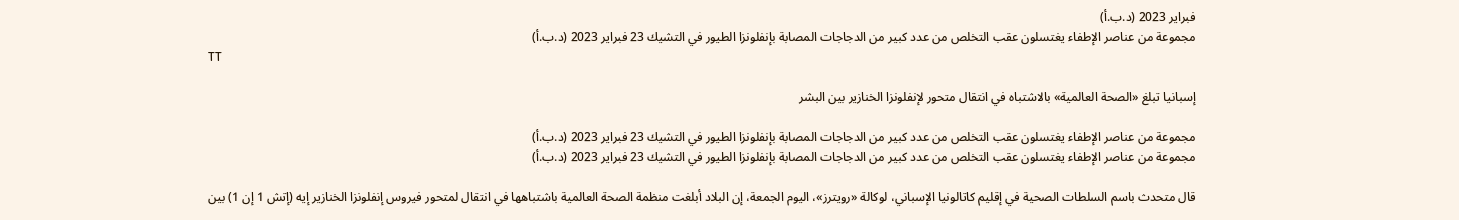فبراير 2023 (د.ب.أ)
مجموعة من عناصر الإطفاء يغتسلون عقب التخلص من عدد كبير من الدجاجات المصابة بإنفلونزا الطيور في التشيك 23 فبراير 2023 (د.ب.أ)
TT

إسبانيا تبلغ «الصحة العالمية» بالاشتباه في انتقال متحور لإنفلونزا الخنازير بين البشر

مجموعة من عناصر الإطفاء يغتسلون عقب التخلص من عدد كبير من الدجاجات المصابة بإنفلونزا الطيور في التشيك 23 فبراير 2023 (د.ب.أ)
مجموعة من عناصر الإطفاء يغتسلون عقب التخلص من عدد كبير من الدجاجات المصابة بإنفلونزا الطيور في التشيك 23 فبراير 2023 (د.ب.أ)

قال متحدث باسم السلطات الصحية في إقليم كاتالونيا الإسباني، لوكالة «رويترز»، اليوم الجمعة، إن البلاد أبلغت منظمة الصحة العالمية باشتباهها في انتقال لمتحور فيروس إنفلونزا الخنازير إيه (إتش 1 إن 1) بين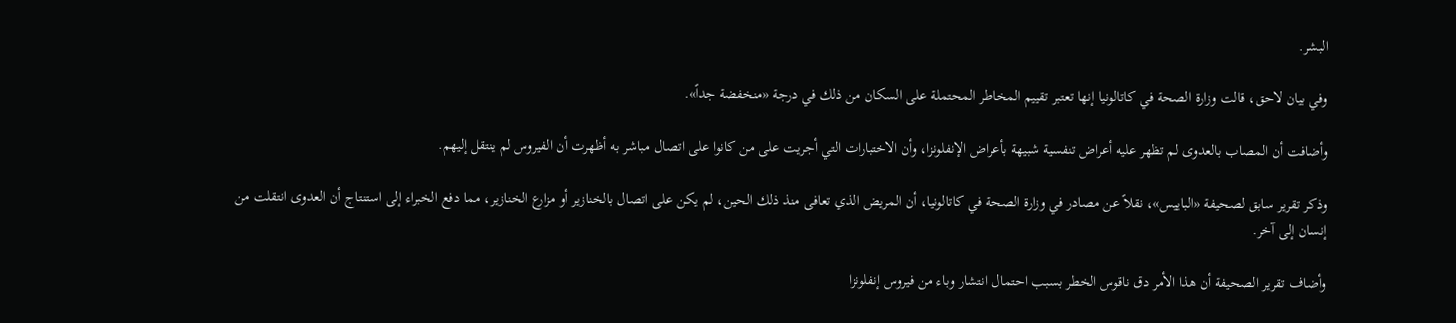البشر.

وفي بيان لاحق، قالت وزارة الصحة في كاتالونيا إنها تعتبر ‌تقييم المخاطر المحتملة على ‌السكان من ذلك ‌في درجة «منخفضة جداً».

وأضافت أن المصاب بالعدوى لم تظهر عليه أعراض تنفسية شبيهة بأعراض الإنفلونزا، وأن الاختبارات التي أجريت على من كانوا على اتصال مباشر به أظهرت أن الفيروس لم ينتقل إليهم.

وذكر تقرير ‌سابق ‌لصحيفة «الباييس»، نقلاً عن مصادر في ‌وزارة الصحة في كاتالونيا، أن ‌المريض الذي تعافى منذ ذلك الحين، لم يكن على اتصال بالخنازير أو مزارع الخنازير، مما دفع الخبراء ‌إلى استنتاج أن العدوى انتقلت من إنسان إلى آخر.

وأضاف تقرير الصحيفة أن هذا الأمر دق ناقوس الخطر بسبب احتمال انتشار وباء من فيروس إنفلونزا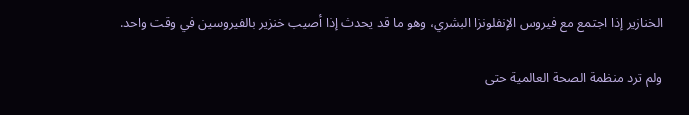الخنازير إذا اجتمع مع فيروس الإنفلونزا البشري، وهو ما قد يحدث إذا أصيب خنزير بالفيروسين في وقت واحد.

ولم ترد منظمة الصحة العالمية حتى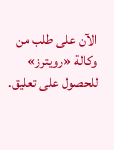الآن على طلب من وكالة «رويترز» للحصول على تعليق.